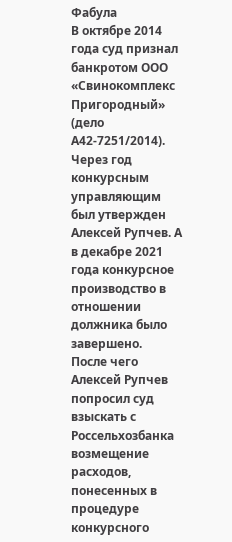Фабула
В октябре 2014 года суд признал банкротом ООО «Свинокомплекс Пригородный» (дело А42-7251/2014). Через год конкурсным управляющим был утвержден Алексей Рупчев. А в декабре 2021 года конкурсное производство в отношении должника было завершено.
После чего Алексей Рупчев попросил суд взыскать с Россельхозбанка возмещение расходов, понесенных в процедуре конкурсного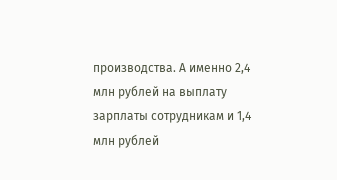производства. А именно 2,4 млн рублей на выплату зарплаты сотрудникам и 1,4 млн рублей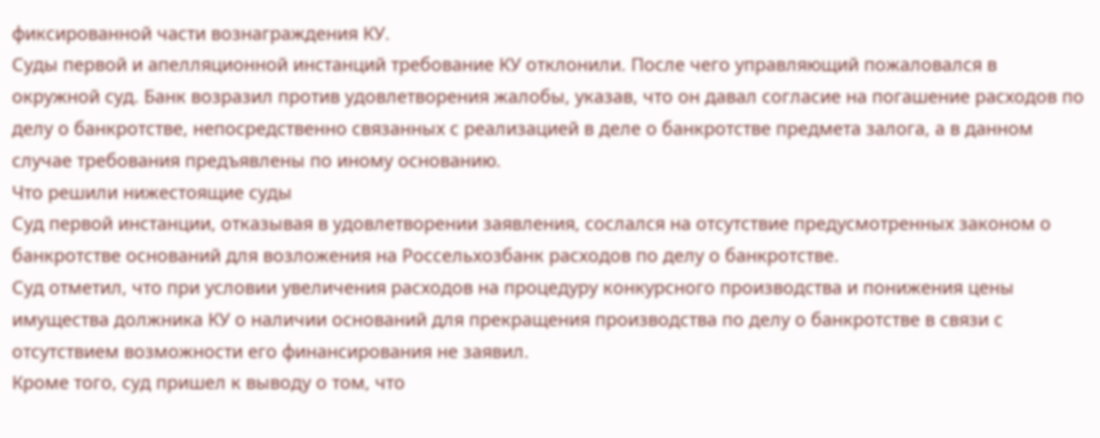фиксированной части вознаграждения КУ.
Суды первой и апелляционной инстанций требование КУ отклонили. После чего управляющий пожаловался в окружной суд. Банк возразил против удовлетворения жалобы, указав, что он давал согласие на погашение расходов по делу о банкротстве, непосредственно связанных с реализацией в деле о банкротстве предмета залога, а в данном случае требования предъявлены по иному основанию.
Что решили нижестоящие суды
Суд первой инстанции, отказывая в удовлетворении заявления, сослался на отсутствие предусмотренных законом о банкротстве оснований для возложения на Россельхозбанк расходов по делу о банкротстве.
Суд отметил, что при условии увеличения расходов на процедуру конкурсного производства и понижения цены имущества должника КУ о наличии оснований для прекращения производства по делу о банкротстве в связи с отсутствием возможности его финансирования не заявил.
Кроме того, суд пришел к выводу о том, что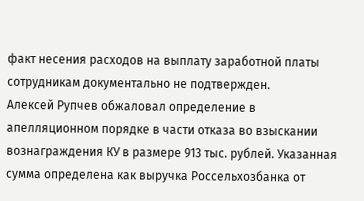факт несения расходов на выплату заработной платы сотрудникам документально не подтвержден.
Алексей Рупчев обжаловал определение в апелляционном порядке в части отказа во взыскании вознаграждения КУ в размере 913 тыс. рублей. Указанная сумма определена как выручка Россельхозбанка от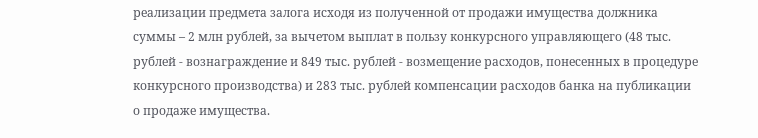реализации предмета залога исходя из полученной от продажи имущества должника суммы – 2 млн рублей, за вычетом выплат в пользу конкурсного управляющего (48 тыс. рублей - вознаграждение и 849 тыс. рублей - возмещение расходов, понесенных в процедуре конкурсного производства) и 283 тыс. рублей компенсации расходов банка на публикации о продаже имущества.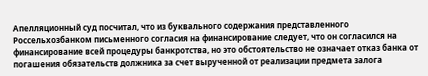Апелляционный суд посчитал, что из буквального содержания представленного Россельхозбанком письменного согласия на финансирование следует, что он согласился на финансирование всей процедуры банкротства, но это обстоятельство не означает отказ банка от погашения обязательств должника за счет вырученной от реализации предмета залога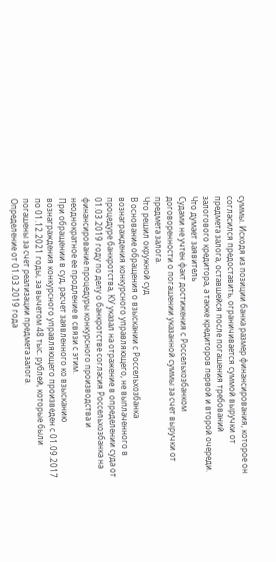суммы. Исходя из позиции банка размер финансирования, которое он согласился предоставить, ограничивается суммой выручки от предмета залога, оставшейся после погашения требований залогового кредитора, а также кредиторов первой и второй очереди.
Что думает заявитель
Судами не учтен факт достижения с Россельхозбанком договоренности о погашении указанной суммы за счет выручки от предмета залога.
Что решил окружной суд
В основание обращения о взыскании с Россельхозбанка вознаграждения конкурсного управляющего, не выплаченного в процедуре банкротства, КУ указал на отражение в определении суда от 01.03.2019 году по делу о банкротстве согласия Россельхозбанка на финансирование процедуры конкурсного производства и неоднократное ее продление в связи с этим.
При обращении в суд, расчет заявленного ко взысканию вознаграждения конкурсного управляющего произведен с 01.09.2017 по 01.12.2021 годы, за вычетом 48 тыс. рублей, которые были погашены за счет реализации предмета залога.
Определение от 01.03.2019 года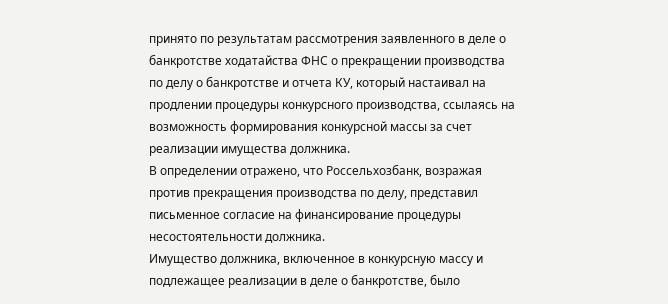принято по результатам рассмотрения заявленного в деле о банкротстве ходатайства ФНС о прекращении производства по делу о банкротстве и отчета КУ, который настаивал на продлении процедуры конкурсного производства, ссылаясь на возможность формирования конкурсной массы за счет реализации имущества должника.
В определении отражено, что Россельхозбанк, возражая против прекращения производства по делу, представил письменное согласие на финансирование процедуры несостоятельности должника.
Имущество должника, включенное в конкурсную массу и подлежащее реализации в деле о банкротстве, было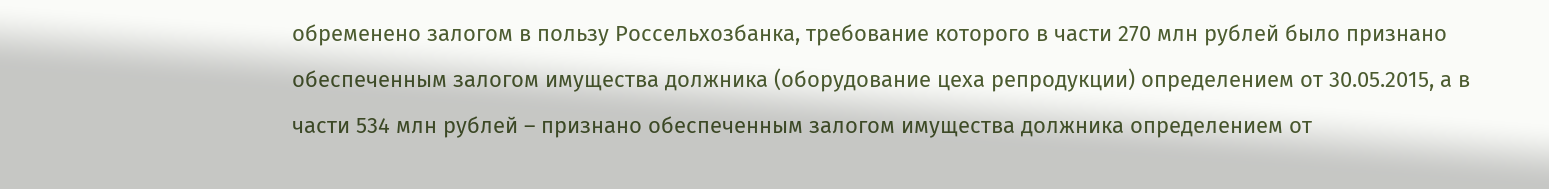обременено залогом в пользу Россельхозбанка, требование которого в части 270 млн рублей было признано обеспеченным залогом имущества должника (оборудование цеха репродукции) определением от 30.05.2015, а в части 534 млн рублей – признано обеспеченным залогом имущества должника определением от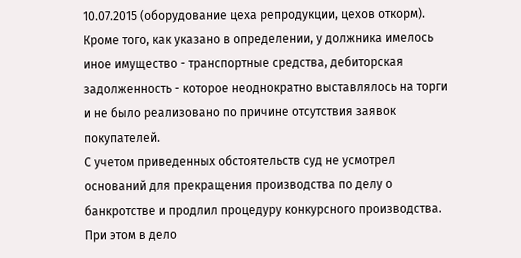10.07.2015 (оборудование цеха репродукции, цехов откорм).
Кроме того, как указано в определении, у должника имелось иное имущество - транспортные средства, дебиторская задолженность - которое неоднократно выставлялось на торги и не было реализовано по причине отсутствия заявок покупателей.
С учетом приведенных обстоятельств суд не усмотрел оснований для прекращения производства по делу о банкротстве и продлил процедуру конкурсного производства.
При этом в дело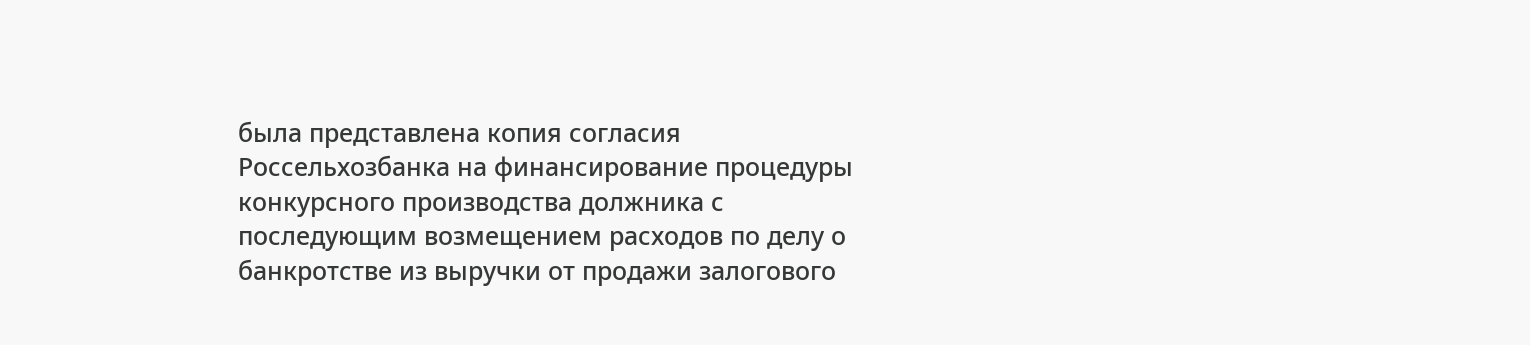была представлена копия согласия Россельхозбанка на финансирование процедуры конкурсного производства должника с последующим возмещением расходов по делу о банкротстве из выручки от продажи залогового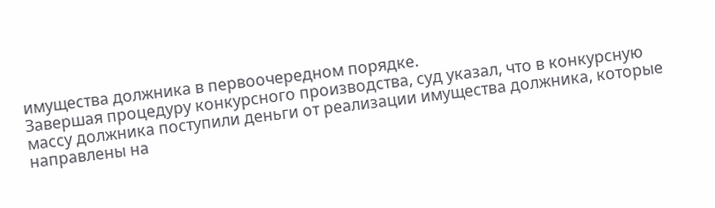имущества должника в первоочередном порядке.
Завершая процедуру конкурсного производства, суд указал, что в конкурсную массу должника поступили деньги от реализации имущества должника, которые направлены на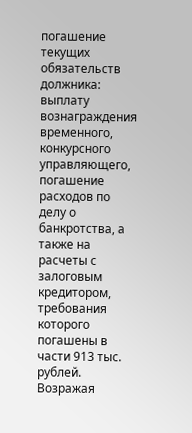погашение текущих обязательств должника: выплату вознаграждения временного, конкурсного управляющего, погашение расходов по делу о банкротства, а также на расчеты с залоговым кредитором, требования которого погашены в части 913 тыс. рублей.
Возражая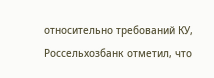относительно требований КУ, Россельхозбанк отметил, что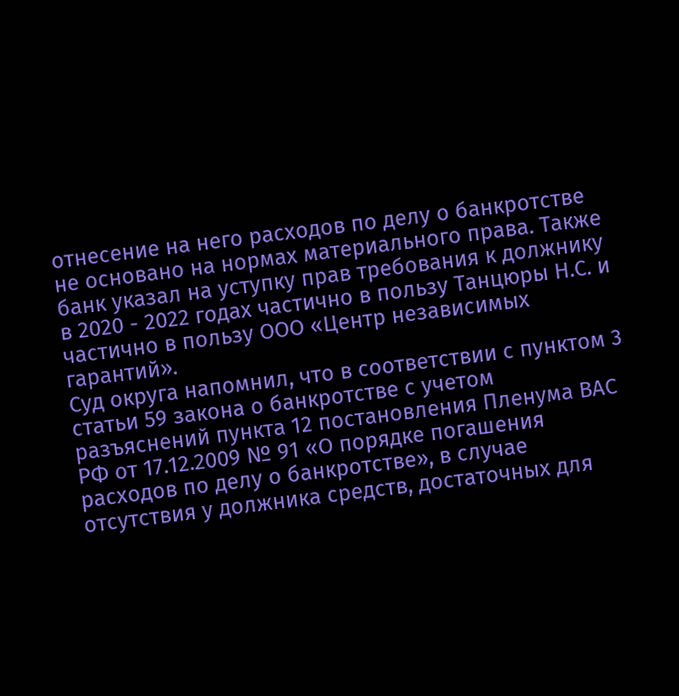отнесение на него расходов по делу о банкротстве не основано на нормах материального права. Также банк указал на уступку прав требования к должнику в 2020 - 2022 годах частично в пользу Танцюры Н.С. и частично в пользу ООО «Центр независимых гарантий».
Суд округа напомнил, что в соответствии с пунктом 3 статьи 59 закона о банкротстве с учетом разъяснений пункта 12 постановления Пленума ВАС РФ от 17.12.2009 № 91 «О порядке погашения расходов по делу о банкротстве», в случае отсутствия у должника средств, достаточных для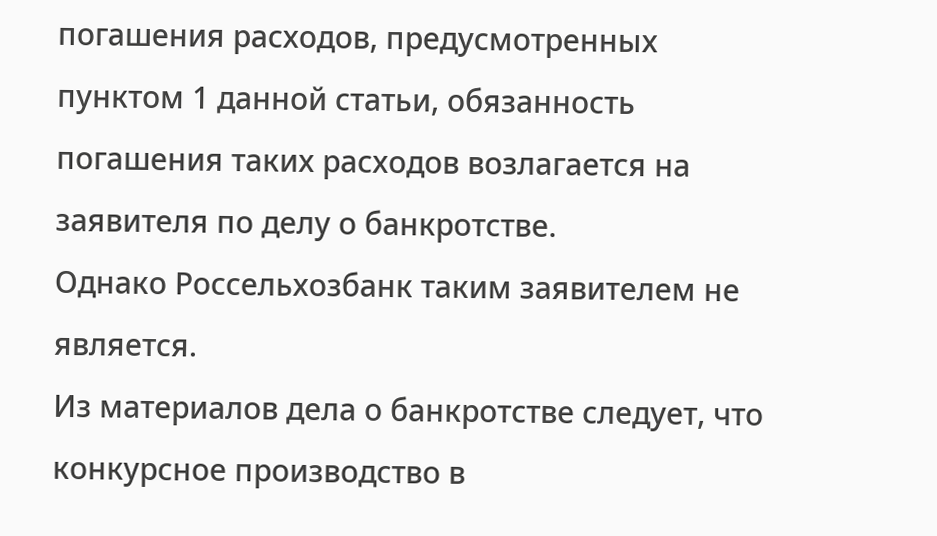погашения расходов, предусмотренных пунктом 1 данной статьи, обязанность погашения таких расходов возлагается на заявителя по делу о банкротстве.
Однако Россельхозбанк таким заявителем не является.
Из материалов дела о банкротстве следует, что конкурсное производство в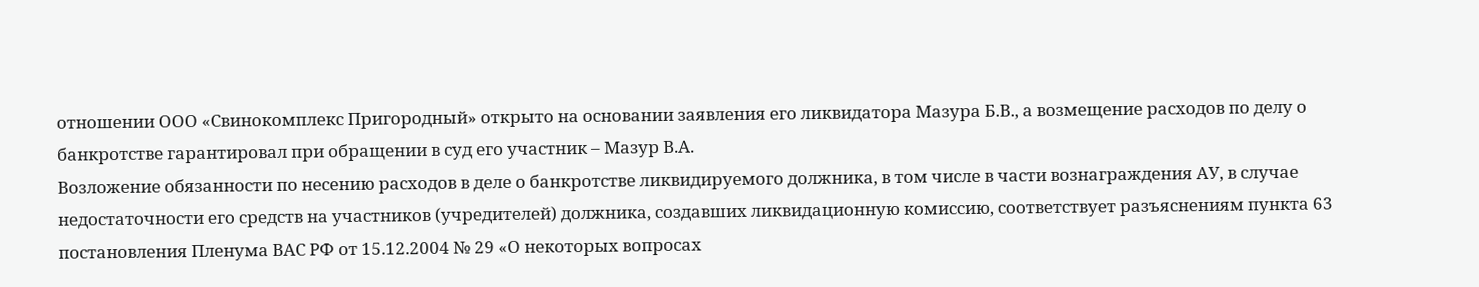отношении ООО «Свинокомплекс Пригородный» открыто на основании заявления его ликвидатора Мазура Б.В., а возмещение расходов по делу о банкротстве гарантировал при обращении в суд его участник – Мазур В.А.
Возложение обязанности по несению расходов в деле о банкротстве ликвидируемого должника, в том числе в части вознаграждения АУ, в случае недостаточности его средств на участников (учредителей) должника, создавших ликвидационную комиссию, соответствует разъяснениям пункта 63 постановления Пленума ВАС РФ от 15.12.2004 № 29 «О некоторых вопросах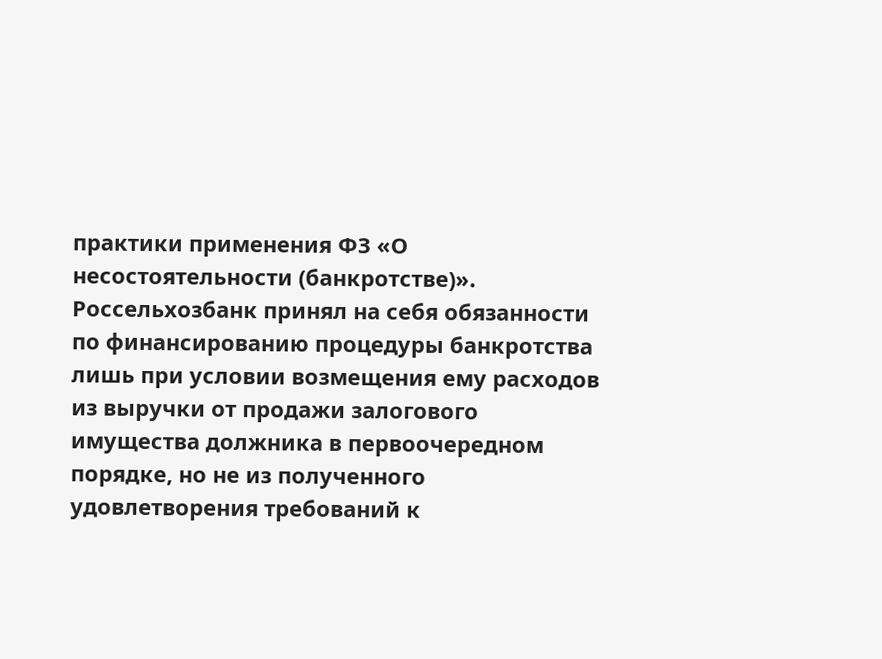практики применения ФЗ «О несостоятельности (банкротстве)».
Россельхозбанк принял на себя обязанности по финансированию процедуры банкротства лишь при условии возмещения ему расходов из выручки от продажи залогового имущества должника в первоочередном порядке, но не из полученного удовлетворения требований к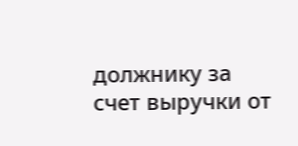должнику за счет выручки от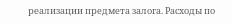реализации предмета залога. Расходы по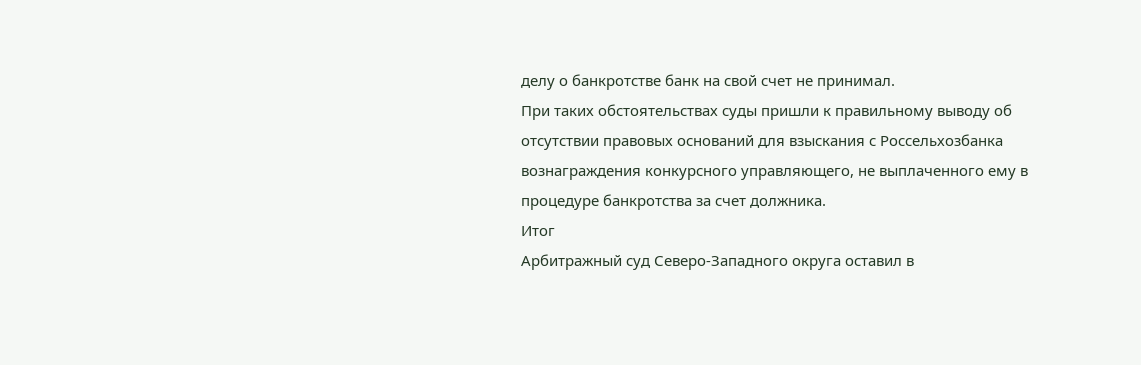делу о банкротстве банк на свой счет не принимал.
При таких обстоятельствах суды пришли к правильному выводу об отсутствии правовых оснований для взыскания с Россельхозбанка вознаграждения конкурсного управляющего, не выплаченного ему в процедуре банкротства за счет должника.
Итог
Арбитражный суд Северо-Западного округа оставил в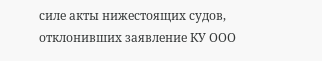силе акты нижестоящих судов, отклонивших заявление КУ ООО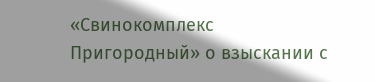«Свинокомплекс Пригородный» о взыскании с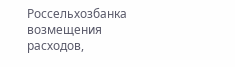Россельхозбанка возмещения расходов,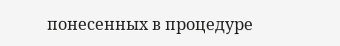понесенных в процедуре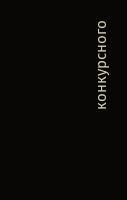конкурсного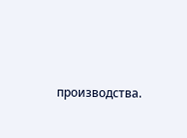производства.